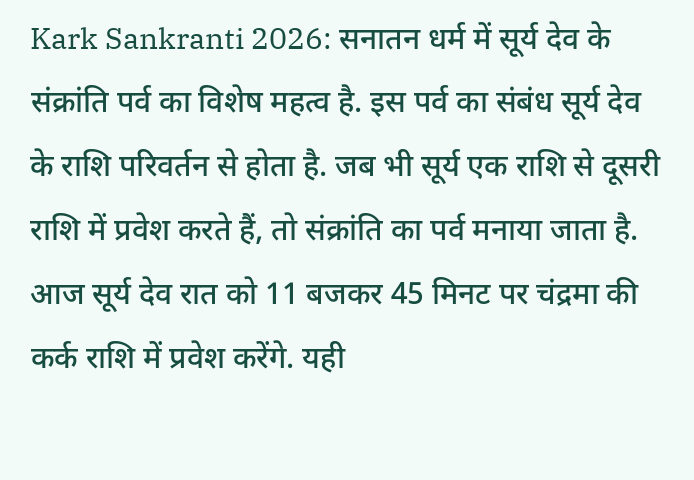Kark Sankranti 2026: सनातन धर्म में सूर्य देव के संक्रांति पर्व का विशेष महत्व है. इस पर्व का संबंध सूर्य देव के राशि परिवर्तन से होता है. जब भी सूर्य एक राशि से दूसरी राशि में प्रवेश करते हैं, तो संक्रांति का पर्व मनाया जाता है. आज सूर्य देव रात को 11 बजकर 45 मिनट पर चंद्रमा की कर्क राशि में प्रवेश करेंगे. यही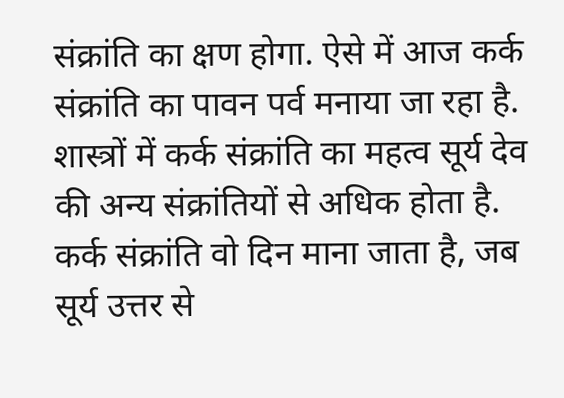संक्रांति का क्षण होगा. ऐसे में आज कर्क संक्रांति का पावन पर्व मनाया जा रहा है. शास्त्रों में कर्क संक्रांति का महत्व सूर्य देव की अन्य संक्रांतियों से अधिक होता है.
कर्क संक्रांति वो दिन माना जाता है, जब सूर्य उत्तर से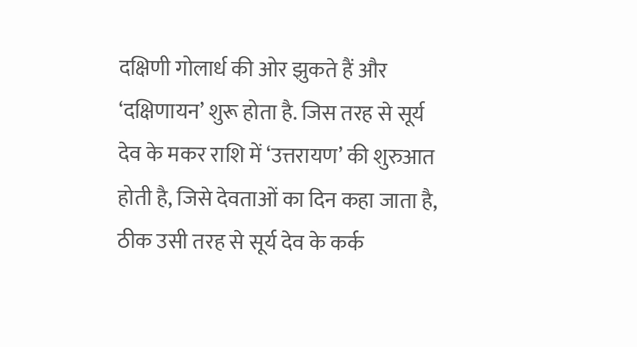दक्षिणी गोलार्ध की ओर झुकते हैं और ‘दक्षिणायन’ शुरू होता है. जिस तरह से सूर्य देव के मकर राशि में ‘उत्तरायण’ की शुरुआत होती है, जिसे देवताओं का दिन कहा जाता है, ठीक उसी तरह से सूर्य देव के कर्क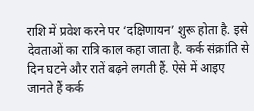राशि में प्रवेश करने पर ‘दक्षिणायन’ शुरू होता है. इसे देवताओं का रात्रि काल कहा जाता है. कर्क संक्रांति से दिन घटने और रातें बढ़ने लगती हैं. ऐसे में आइए जानते हैं कर्क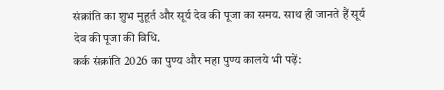संक्रांति का शुभ मुहूर्त और सूर्य देव की पूजा का समय. साथ ही जानते हैं सूर्य देव की पूजा की विधि.
कर्क संक्रांति 2026 का पुण्य और महा पुण्य कालये भी पढ़ें: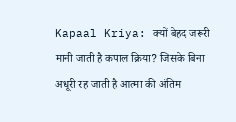Kapaal Kriya: क्यों बेहद जरूरी मानी जाती है कपाल क्रिया? जिसके बिना अधूरी रह जाती है आत्मा की अंतिम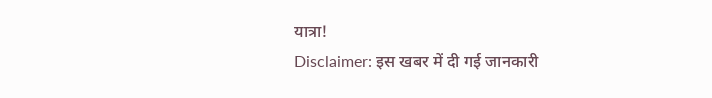यात्रा!
Disclaimer: इस खबर में दी गई जानकारी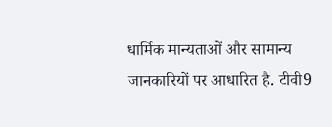धार्मिक मान्यताओं और सामान्य जानकारियों पर आधारित है. टीवी9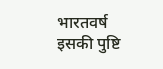भारतवर्ष इसकी पुष्टि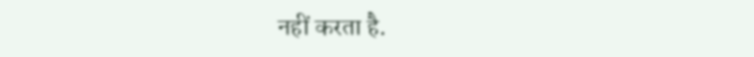नहीं करता है.